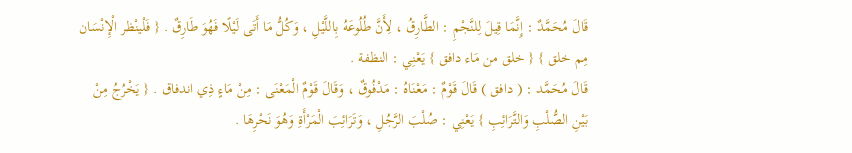قَالَ مُحَمَّدٌ : إِنَّمَا قِيلَ لِلنَّجْمِ : الطَّارِقُ ، لِأَنَّ طُلُوعَهُ بِاللَّيْلِ ، وَكُلُّ مَا أَتَى لَيْلًا فَهُوَ طَارِقٌ . { فَلْينْظر الْإِنْسَان مِم خلق } { خلق من مَاء دافق } يَعْنِي : النظفة .
قَالَ مُحَمَّد : ( دافق ) قَالَ قَوْمٌ : مَعْنَاهُ : مَدْفُوقٌ ، وَقَالَ قَوْمٌ الْمَعْنَى : مِنْ مَاءٍ ذِي اندفاق . { يَخْرُجُ مِنْ بَيْنِ الصُّلْبِ وَالتَّرَائِبِ } يَعْنِي : صُلْبَ الرَّجُلِ ، وَتَرَائِبَ الْمَرْأَةِ وَهُوَ نَحْرِهَا .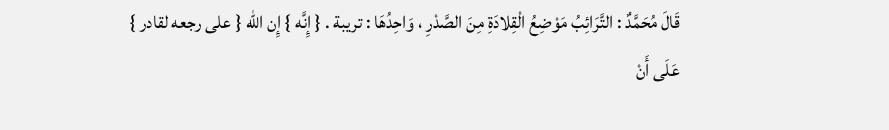قَالَ مُحَمَّدٌ : التَّرَائِبُ مَوْضِعُ الْقِلادَةِ مِنَ الصَّدْرِ ، وَاحِدُهَا : تريبة . { إِنَّه } إِن الله { على رجعه لقادر } عَلَى أَنْ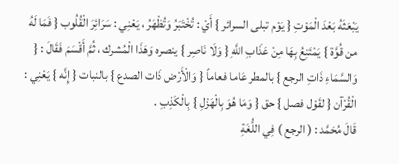يَبْعَثَهُ بَعْدَ الْمَوْتِ { يَوْم تبلى السرائر } أَيْ : تُخْتَبَرُ وَتُظْهَرُ ، يَعْنِي : سَرَائِرَ الْقُلُوب { فَمَا لَهُ من قُوَّة } يَمْتَنِعُ بِهَا مِنْ عَذَابِ اللَّهِ { وَلَا نَاصِر } ينصره وَهَذَا الْمُشرك ، ثُمَّ أَقْسَمَ فَقَالَ : { وَالسَّمَاءِ ذَاتِ الرجع } بالمطر عَاما فعاماً { وَالْأَرْض ذَات الصدع } بالنبات { إِنَّه } يَعْنِي : الْقُرْآن { لقَوْل فصل } حق { وَمَا هُوَ بِالْهَزْلِ } بِالْكَذِبِ .
قَالَ مُحَمَّد : ( الرجع ) فِي اللُّغَةِ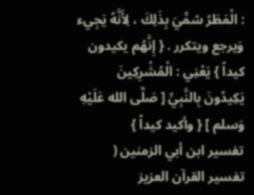: الْمَطَرُ سُمِّيَ بِذَلِكَ ، لِأَنَّهُ يَجِيء وَيرجع ويتكرر . { إِنَّهُم يكيدون كيداً } يَعْنِي : الْمُشْرِكِينَ يَكِيدُونَ بِالنَّبِيِّ [ صَلَّى الله عَلَيْهِ وَسلم ] { وأكيد كيداً }
تفسير ابن أبي الزمنين ( تفسير القرآن العزيز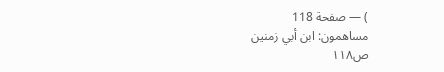) — صفحة 118
مساهمون: ابن أبي زمنين
ص١١٨